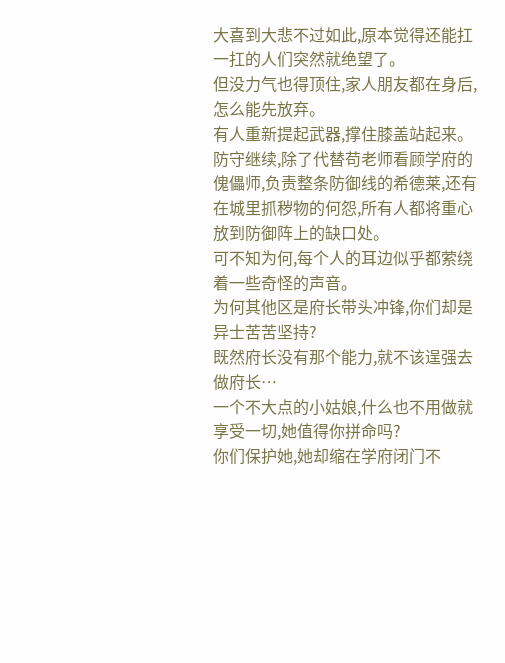大喜到大悲不过如此,原本觉得还能扛一扛的人们突然就绝望了。
但没力气也得顶住,家人朋友都在身后,怎么能先放弃。
有人重新提起武器,撑住膝盖站起来。
防守继续,除了代替苟老师看顾学府的傀儡师,负责整条防御线的希德莱,还有在城里抓秽物的何怨,所有人都将重心放到防御阵上的缺口处。
可不知为何,每个人的耳边似乎都萦绕着一些奇怪的声音。
为何其他区是府长带头冲锋,你们却是异士苦苦坚持?
既然府长没有那个能力,就不该逞强去做府长…
一个不大点的小姑娘,什么也不用做就享受一切,她值得你拼命吗?
你们保护她,她却缩在学府闭门不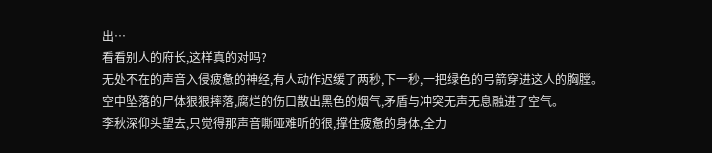出…
看看别人的府长,这样真的对吗?
无处不在的声音入侵疲惫的神经,有人动作迟缓了两秒,下一秒,一把绿色的弓箭穿进这人的胸膛。
空中坠落的尸体狠狠摔落,腐烂的伤口散出黑色的烟气,矛盾与冲突无声无息融进了空气。
李秋深仰头望去,只觉得那声音嘶哑难听的很,撑住疲惫的身体,全力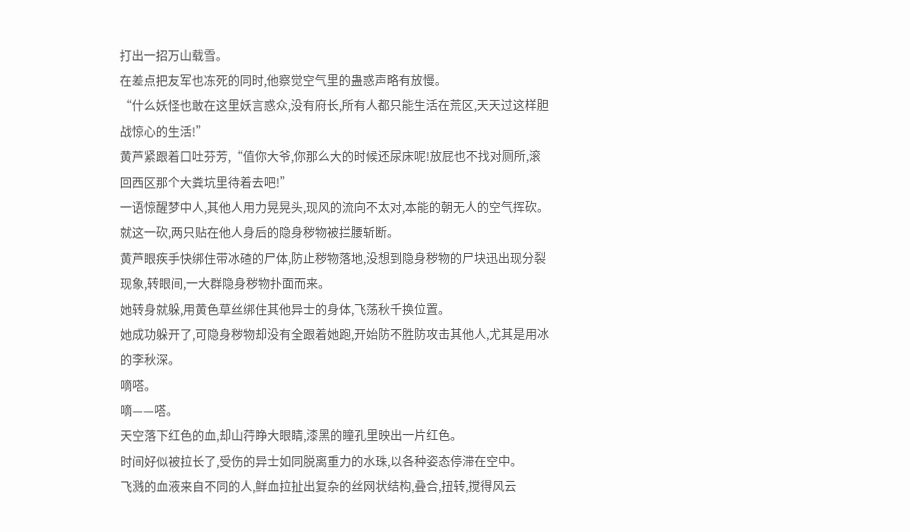打出一招万山载雪。
在差点把友军也冻死的同时,他察觉空气里的蛊惑声略有放慢。
“什么妖怪也敢在这里妖言惑众,没有府长,所有人都只能生活在荒区,天天过这样胆战惊心的生活!”
黄芦紧跟着口吐芬芳,“值你大爷,你那么大的时候还尿床呢!放屁也不找对厕所,滚回西区那个大粪坑里待着去吧!”
一语惊醒梦中人,其他人用力晃晃头,现风的流向不太对,本能的朝无人的空气挥砍。
就这一砍,两只贴在他人身后的隐身秽物被拦腰斩断。
黄芦眼疾手快绑住带冰碴的尸体,防止秽物落地,没想到隐身秽物的尸块迅出现分裂现象,转眼间,一大群隐身秽物扑面而来。
她转身就躲,用黄色草丝绑住其他异士的身体,飞荡秋千换位置。
她成功躲开了,可隐身秽物却没有全跟着她跑,开始防不胜防攻击其他人,尤其是用冰的李秋深。
嘀嗒。
嘀——嗒。
天空落下红色的血,却山荇睁大眼睛,漆黑的瞳孔里映出一片红色。
时间好似被拉长了,受伤的异士如同脱离重力的水珠,以各种姿态停滞在空中。
飞溅的血液来自不同的人,鲜血拉扯出复杂的丝网状结构,叠合,扭转,搅得风云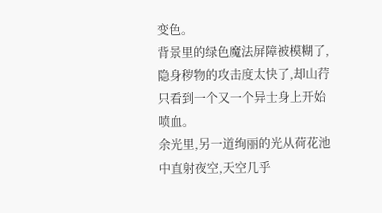变色。
背景里的绿色魔法屏障被模糊了,隐身秽物的攻击度太快了,却山荇只看到一个又一个异士身上开始喷血。
余光里,另一道绚丽的光从荷花池中直射夜空,天空几乎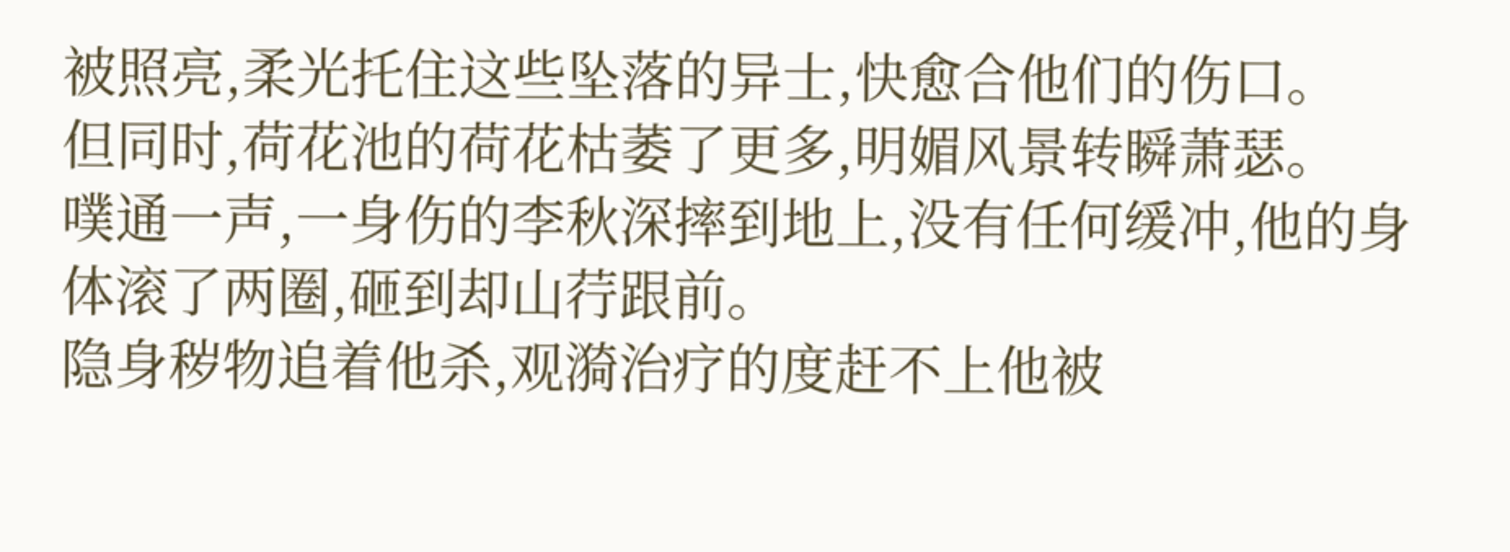被照亮,柔光托住这些坠落的异士,快愈合他们的伤口。
但同时,荷花池的荷花枯萎了更多,明媚风景转瞬萧瑟。
噗通一声,一身伤的李秋深摔到地上,没有任何缓冲,他的身体滚了两圈,砸到却山荇跟前。
隐身秽物追着他杀,观漪治疗的度赶不上他被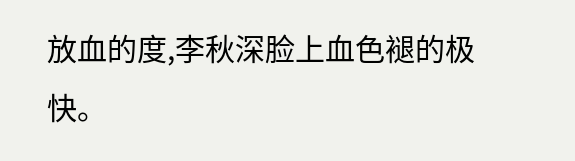放血的度,李秋深脸上血色褪的极快。